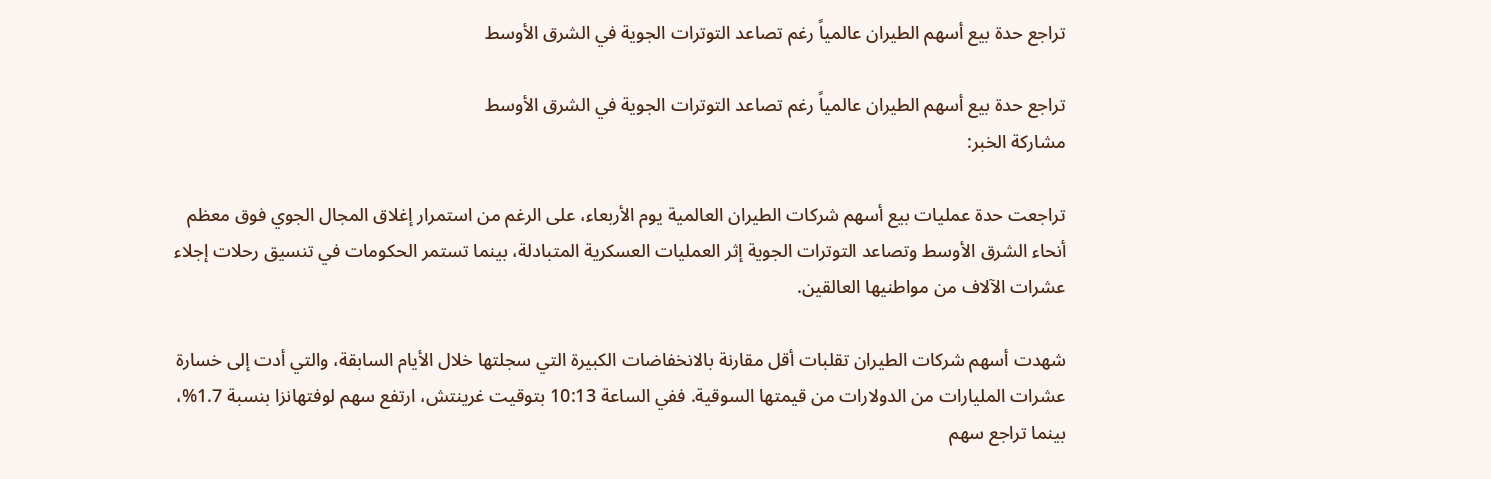تراجع حدة بيع أسهم الطيران عالمياً رغم تصاعد التوترات الجوية في الشرق الأوسط

تراجع حدة بيع أسهم الطيران عالمياً رغم تصاعد التوترات الجوية في الشرق الأوسط
مشاركة الخبر:

تراجعت حدة عمليات بيع أسهم شركات الطيران العالمية يوم الأربعاء، على الرغم من استمرار إغلاق المجال الجوي فوق معظم أنحاء الشرق الأوسط وتصاعد التوترات الجوية إثر العمليات العسكرية المتبادلة، بينما تستمر الحكومات في تنسيق رحلات إجلاء عشرات الآلاف من مواطنيها العالقين.

شهدت أسهم شركات الطيران تقلبات أقل مقارنة بالانخفاضات الكبيرة التي سجلتها خلال الأيام السابقة، والتي أدت إلى خسارة عشرات المليارات من الدولارات من قيمتها السوقية. ففي الساعة 10:13 بتوقيت غرينتش، ارتفع سهم لوفتهانزا بنسبة 1.7%، بينما تراجع سهم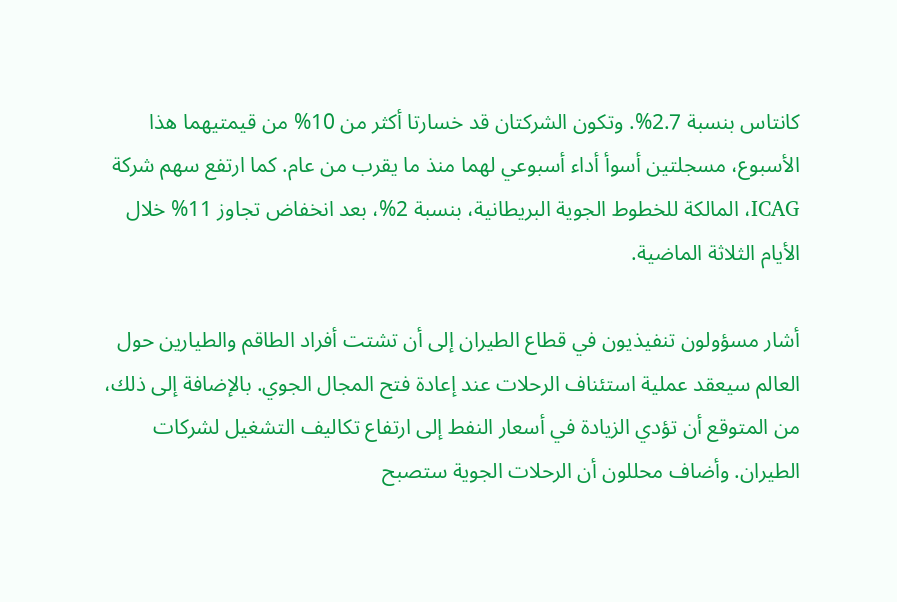كانتاس بنسبة 2.7%. وتكون الشركتان قد خسارتا أكثر من 10% من قيمتيهما هذا الأسبوع، مسجلتين أسوأ أداء أسبوعي لهما منذ ما يقرب من عام. كما ارتفع سهم شركة ICAG، المالكة للخطوط الجوية البريطانية، بنسبة 2%، بعد انخفاض تجاوز 11% خلال الأيام الثلاثة الماضية.

أشار مسؤولون تنفيذيون في قطاع الطيران إلى أن تشتت أفراد الطاقم والطيارين حول العالم سيعقد عملية استئناف الرحلات عند إعادة فتح المجال الجوي. بالإضافة إلى ذلك، من المتوقع أن تؤدي الزيادة في أسعار النفط إلى ارتفاع تكاليف التشغيل لشركات الطيران. وأضاف محللون أن الرحلات الجوية ستصبح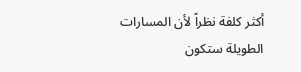أكثر كلفة نظراً لأن المسارات الطويلة ستكون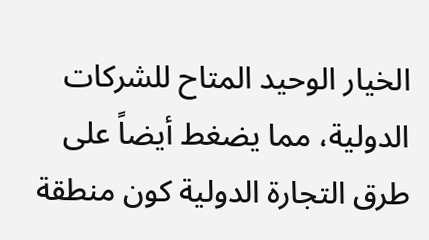الخيار الوحيد المتاح للشركات الدولية، مما يضغط أيضاً على طرق التجارة الدولية كون منطقة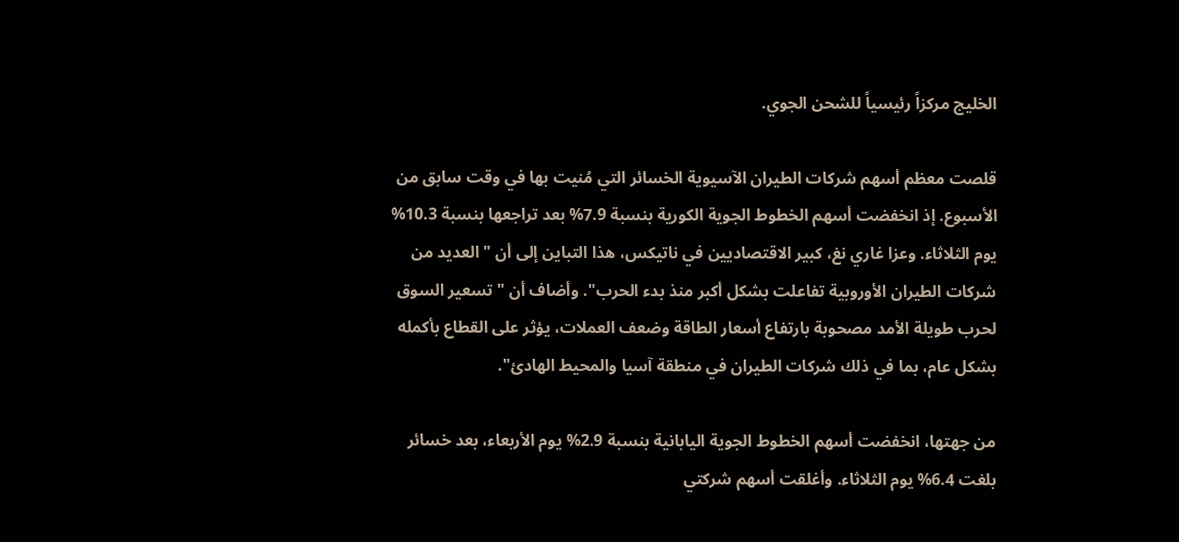الخليج مركزاً رئيسياً للشحن الجوي.

قلصت معظم أسهم شركات الطيران الآسيوية الخسائر التي مُنيت بها في وقت سابق من الأسبوع. إذ انخفضت أسهم الخطوط الجوية الكورية بنسبة 7.9% بعد تراجعها بنسبة 10.3% يوم الثلاثاء. وعزا غاري نغ، كبير الاقتصاديين في ناتيكس، هذا التباين إلى أن "العديد من شركات الطيران الأوروبية تفاعلت بشكل أكبر منذ بدء الحرب". وأضاف أن "تسعير السوق لحرب طويلة الأمد مصحوبة بارتفاع أسعار الطاقة وضعف العملات، يؤثر على القطاع بأكمله بشكل عام، بما في ذلك شركات الطيران في منطقة آسيا والمحيط الهادئ".

من جهتها، انخفضت أسهم الخطوط الجوية اليابانية بنسبة 2.9% يوم الأربعاء، بعد خسائر بلغت 6.4% يوم الثلاثاء. وأغلقت أسهم شركتي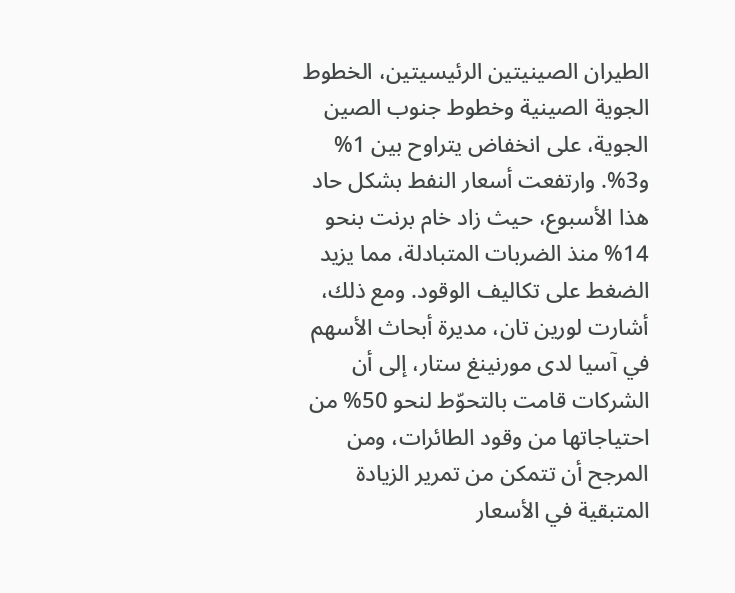الطيران الصينيتين الرئيسيتين، الخطوط الجوية الصينية وخطوط جنوب الصين الجوية، على انخفاض يتراوح بين 1% و3%. وارتفعت أسعار النفط بشكل حاد هذا الأسبوع، حيث زاد خام برنت بنحو 14% منذ الضربات المتبادلة، مما يزيد الضغط على تكاليف الوقود. ومع ذلك، أشارت لورين تان، مديرة أبحاث الأسهم في آسيا لدى مورنينغ ستار، إلى أن الشركات قامت بالتحوّط لنحو 50% من احتياجاتها من وقود الطائرات، ومن المرجح أن تتمكن من تمرير الزيادة المتبقية في الأسعار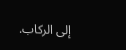إلى الركاب.